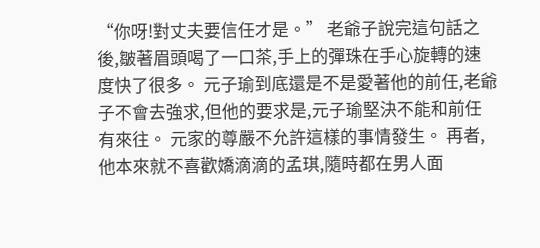“你呀!對丈夫要信任才是。” 老爺子說完這句話之後,皺著眉頭喝了一口茶,手上的彈珠在手心旋轉的速度快了很多。 元子瑜到底還是不是愛著他的前任,老爺子不會去強求,但他的要求是,元子瑜堅決不能和前任有來往。 元家的尊嚴不允許這樣的事情發生。 再者,他本來就不喜歡嬌滴滴的孟琪,隨時都在男人面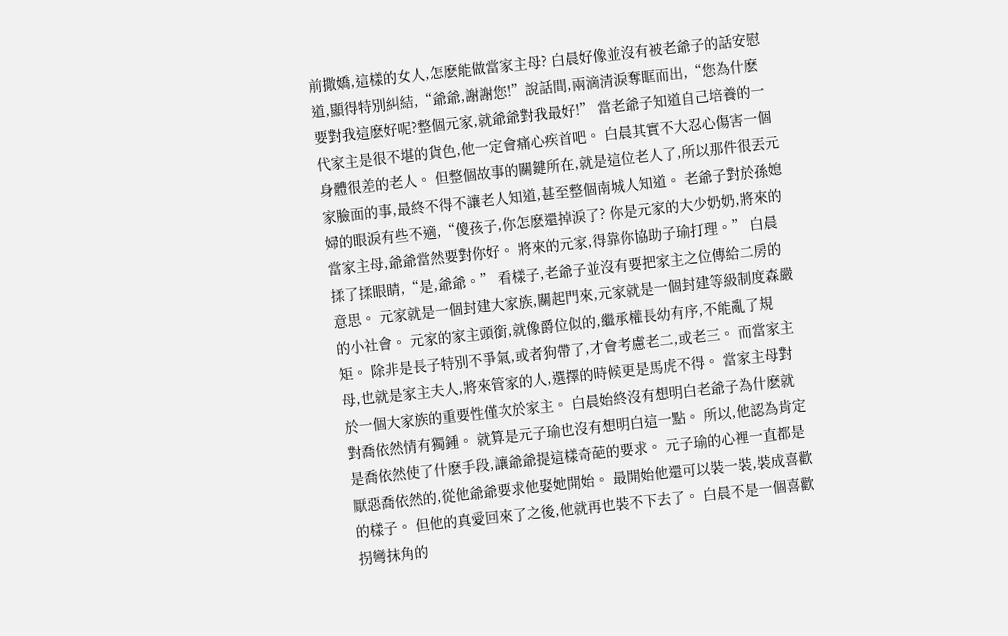前撒嬌,這樣的女人,怎麽能做當家主母? 白晨好像並沒有被老爺子的話安慰道,顯得特別糾結,“爺爺,謝謝您!”說話間,兩滴清淚奪眶而出,“您為什麽要對我這麽好呢?整個元家,就爺爺對我最好!” 當老爺子知道自己培養的一代家主是很不堪的貨色,他一定會痛心疾首吧。 白晨其實不大忍心傷害一個身體很差的老人。 但整個故事的關鍵所在,就是這位老人了,所以那件很丟元家臉面的事,最終不得不讓老人知道,甚至整個南城人知道。 老爺子對於孫媳婦的眼淚有些不適,“傻孩子,你怎麽還掉淚了? 你是元家的大少奶奶,將來的當家主母,爺爺當然要對你好。 將來的元家,得靠你協助子瑜打理。” 白晨揉了揉眼睛,“是,爺爺。” 看樣子,老爺子並沒有要把家主之位傳給二房的意思。 元家就是一個封建大家族,關起門來,元家就是一個封建等級制度森嚴的小社會。 元家的家主頭銜,就像爵位似的,繼承權長幼有序,不能亂了規矩。 除非是長子特別不爭氣,或者狗帶了,才會考慮老二,或老三。 而當家主母,也就是家主夫人,將來管家的人,選擇的時候更是馬虎不得。 當家主母對於一個大家族的重要性僅次於家主。 白晨始終沒有想明白老爺子為什麽就對喬依然情有獨鍾。 就算是元子瑜也沒有想明白這一點。 所以,他認為肯定是喬依然使了什麽手段,讓爺爺提這樣奇葩的要求。 元子瑜的心裡一直都是厭惡喬依然的,從他爺爺要求他娶她開始。 最開始他還可以裝一裝,裝成喜歡的樣子。 但他的真愛回來了之後,他就再也裝不下去了。 白晨不是一個喜歡拐彎抹角的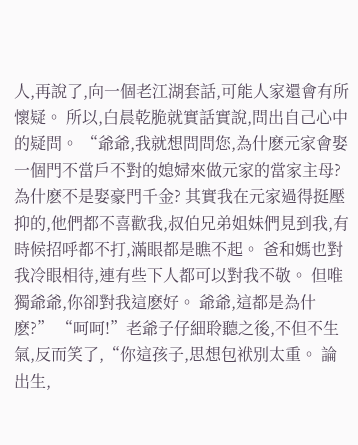人,再說了,向一個老江湖套話,可能人家還會有所懷疑。 所以,白晨乾脆就實話實說,問出自己心中的疑問。 “爺爺,我就想問問您,為什麽元家會娶一個門不當戶不對的媳婦來做元家的當家主母? 為什麽不是娶豪門千金? 其實我在元家過得挺壓抑的,他們都不喜歡我,叔伯兄弟姐妹們見到我,有時候招呼都不打,滿眼都是瞧不起。 爸和媽也對我冷眼相待,連有些下人都可以對我不敬。 但唯獨爺爺,你卻對我這麽好。 爺爺,這都是為什麽?” “呵呵!”老爺子仔細聆聽之後,不但不生氣,反而笑了,“你這孩子,思想包袱別太重。 論出生,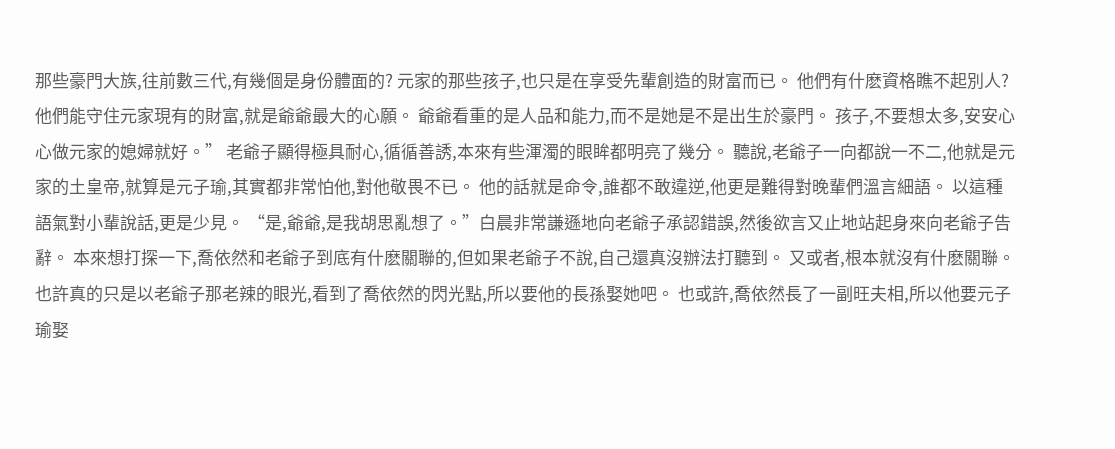那些豪門大族,往前數三代,有幾個是身份體面的? 元家的那些孩子,也只是在享受先輩創造的財富而已。 他們有什麽資格瞧不起別人? 他們能守住元家現有的財富,就是爺爺最大的心願。 爺爺看重的是人品和能力,而不是她是不是出生於豪門。 孩子,不要想太多,安安心心做元家的媳婦就好。” 老爺子顯得極具耐心,循循善誘,本來有些渾濁的眼眸都明亮了幾分。 聽說,老爺子一向都說一不二,他就是元家的土皇帝,就算是元子瑜,其實都非常怕他,對他敬畏不已。 他的話就是命令,誰都不敢違逆,他更是難得對晚輩們溫言細語。 以這種語氣對小輩說話,更是少見。 “是,爺爺,是我胡思亂想了。”白晨非常謙遜地向老爺子承認錯誤,然後欲言又止地站起身來向老爺子告辭。 本來想打探一下,喬依然和老爺子到底有什麽關聯的,但如果老爺子不說,自己還真沒辦法打聽到。 又或者,根本就沒有什麽關聯。 也許真的只是以老爺子那老辣的眼光,看到了喬依然的閃光點,所以要他的長孫娶她吧。 也或許,喬依然長了一副旺夫相,所以他要元子瑜娶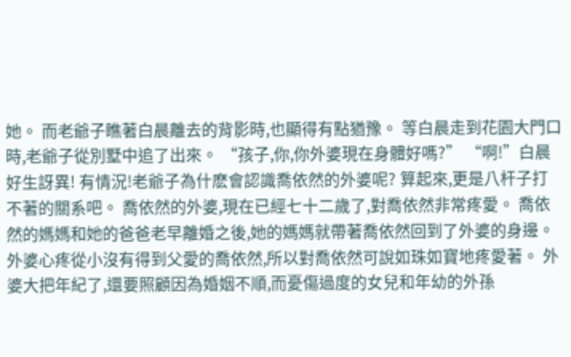她。 而老爺子瞧著白晨離去的背影時,也顯得有點猶豫。 等白晨走到花園大門口時,老爺子從別墅中追了出來。 “孩子,你,你外婆現在身體好嗎?” “啊!”白晨好生訝異! 有情況!老爺子為什麽會認識喬依然的外婆呢? 算起來,更是八杆子打不著的關系吧。 喬依然的外婆,現在已經七十二歲了,對喬依然非常疼愛。 喬依然的媽媽和她的爸爸老早離婚之後,她的媽媽就帶著喬依然回到了外婆的身邊。 外婆心疼從小沒有得到父愛的喬依然,所以對喬依然可說如珠如寶地疼愛著。 外婆大把年紀了,還要照顧因為婚姻不順,而憂傷過度的女兒和年幼的外孫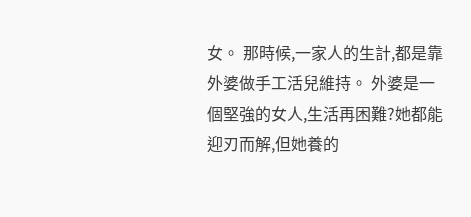女。 那時候,一家人的生計,都是靠外婆做手工活兒維持。 外婆是一個堅強的女人,生活再困難?她都能迎刃而解,但她養的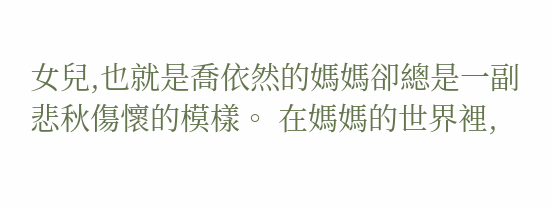女兒,也就是喬依然的媽媽卻總是一副悲秋傷懷的模樣。 在媽媽的世界裡,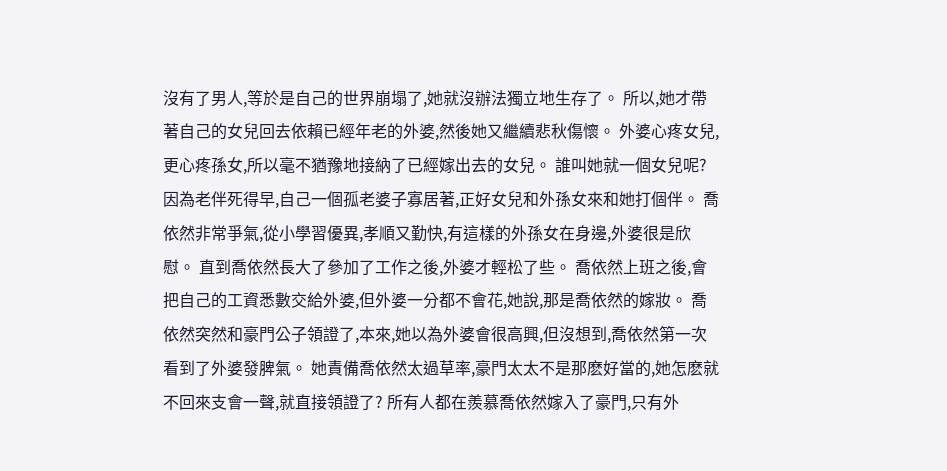沒有了男人,等於是自己的世界崩塌了,她就沒辦法獨立地生存了。 所以,她才帶著自己的女兒回去依賴已經年老的外婆,然後她又繼續悲秋傷懷。 外婆心疼女兒,更心疼孫女,所以毫不猶豫地接納了已經嫁出去的女兒。 誰叫她就一個女兒呢? 因為老伴死得早,自己一個孤老婆子寡居著,正好女兒和外孫女來和她打個伴。 喬依然非常爭氣,從小學習優異,孝順又勤快,有這樣的外孫女在身邊,外婆很是欣慰。 直到喬依然長大了參加了工作之後,外婆才輕松了些。 喬依然上班之後,會把自己的工資悉數交給外婆,但外婆一分都不會花,她說,那是喬依然的嫁妝。 喬依然突然和豪門公子領證了,本來,她以為外婆會很高興,但沒想到,喬依然第一次看到了外婆發脾氣。 她責備喬依然太過草率,豪門太太不是那麽好當的,她怎麽就不回來支會一聲,就直接領證了? 所有人都在羨慕喬依然嫁入了豪門,只有外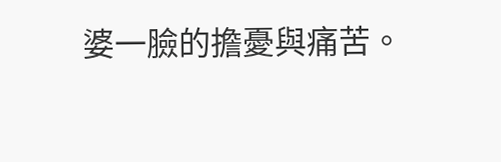婆一臉的擔憂與痛苦。